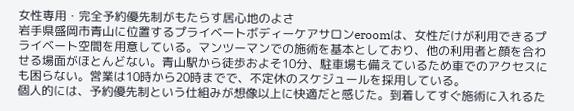女性専用・完全予約優先制がもたらす居心地のよさ
岩手県盛岡市青山に位置するプライベートボディーケアサロンeroomは、女性だけが利用できるプライベート空間を用意している。マンツーマンでの施術を基本としており、他の利用者と顔を合わせる場面がほとんどない。青山駅から徒歩およそ10分、駐車場も備えているため車でのアクセスにも困らない。営業は10時から20時までで、不定休のスケジュールを採用している。
個人的には、予約優先制という仕組みが想像以上に快適だと感じた。到着してすぐ施術に入れるた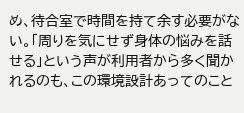め、待合室で時間を持て余す必要がない。「周りを気にせず身体の悩みを話せる」という声が利用者から多く聞かれるのも、この環境設計あってのこと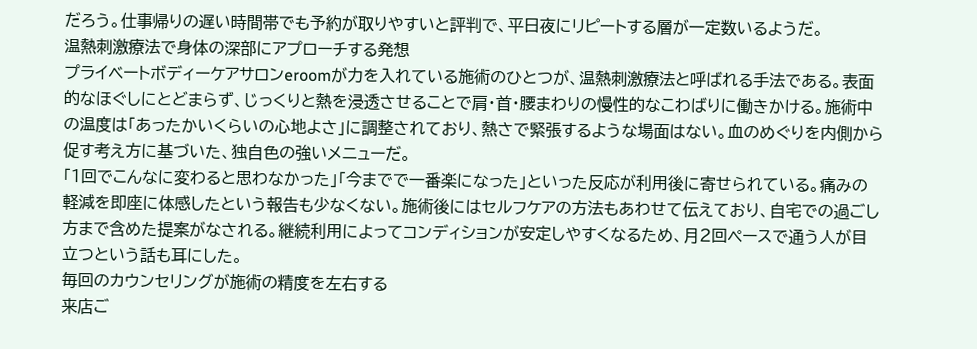だろう。仕事帰りの遅い時間帯でも予約が取りやすいと評判で、平日夜にリピートする層が一定数いるようだ。
温熱刺激療法で身体の深部にアプローチする発想
プライベートボディーケアサロンeroomが力を入れている施術のひとつが、温熱刺激療法と呼ばれる手法である。表面的なほぐしにとどまらず、じっくりと熱を浸透させることで肩・首・腰まわりの慢性的なこわばりに働きかける。施術中の温度は「あったかいくらいの心地よさ」に調整されており、熱さで緊張するような場面はない。血のめぐりを内側から促す考え方に基づいた、独自色の強いメニューだ。
「1回でこんなに変わると思わなかった」「今までで一番楽になった」といった反応が利用後に寄せられている。痛みの軽減を即座に体感したという報告も少なくない。施術後にはセルフケアの方法もあわせて伝えており、自宅での過ごし方まで含めた提案がなされる。継続利用によってコンディションが安定しやすくなるため、月2回ペースで通う人が目立つという話も耳にした。
毎回のカウンセリングが施術の精度を左右する
来店ご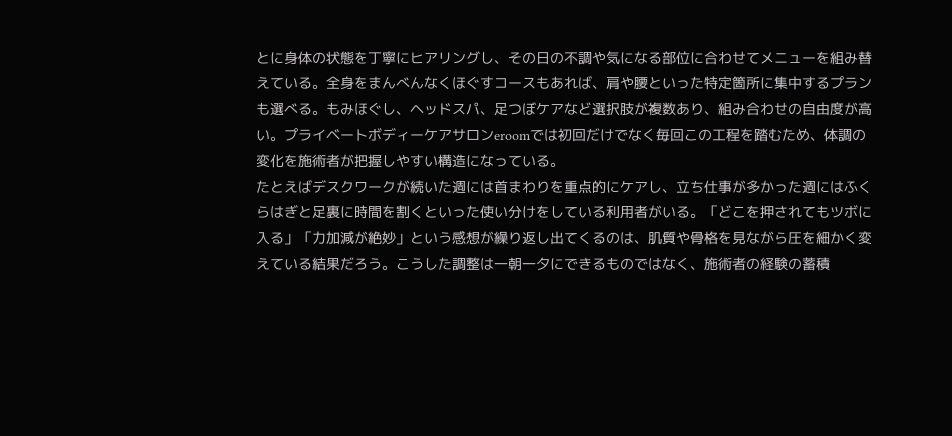とに身体の状態を丁寧にヒアリングし、その日の不調や気になる部位に合わせてメニューを組み替えている。全身をまんべんなくほぐすコースもあれば、肩や腰といった特定箇所に集中するプランも選べる。もみほぐし、ヘッドスパ、足つぼケアなど選択肢が複数あり、組み合わせの自由度が高い。プライベートボディーケアサロンeroomでは初回だけでなく毎回この工程を踏むため、体調の変化を施術者が把握しやすい構造になっている。
たとえばデスクワークが続いた週には首まわりを重点的にケアし、立ち仕事が多かった週にはふくらはぎと足裏に時間を割くといった使い分けをしている利用者がいる。「どこを押されてもツボに入る」「力加減が絶妙」という感想が繰り返し出てくるのは、肌質や骨格を見ながら圧を細かく変えている結果だろう。こうした調整は一朝一夕にできるものではなく、施術者の経験の蓄積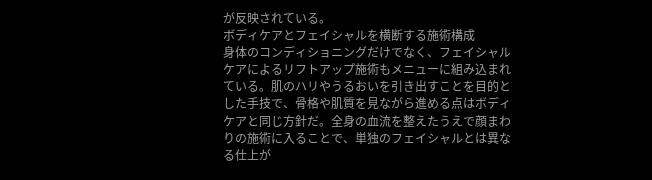が反映されている。
ボディケアとフェイシャルを横断する施術構成
身体のコンディショニングだけでなく、フェイシャルケアによるリフトアップ施術もメニューに組み込まれている。肌のハリやうるおいを引き出すことを目的とした手技で、骨格や肌質を見ながら進める点はボディケアと同じ方針だ。全身の血流を整えたうえで顔まわりの施術に入ることで、単独のフェイシャルとは異なる仕上が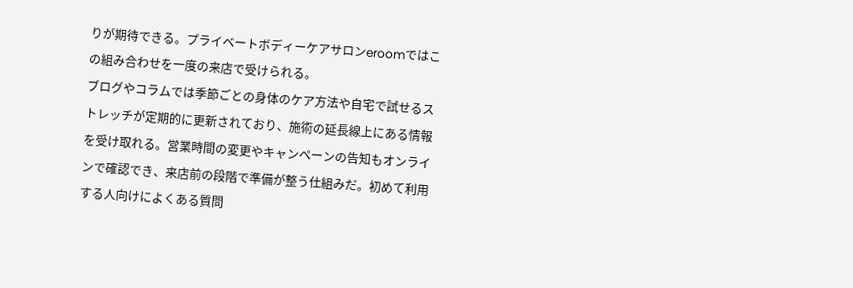りが期待できる。プライベートボディーケアサロンeroomではこの組み合わせを一度の来店で受けられる。
ブログやコラムでは季節ごとの身体のケア方法や自宅で試せるストレッチが定期的に更新されており、施術の延長線上にある情報を受け取れる。営業時間の変更やキャンペーンの告知もオンラインで確認でき、来店前の段階で準備が整う仕組みだ。初めて利用する人向けによくある質問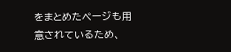をまとめたページも用意されているため、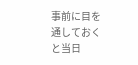事前に目を通しておくと当日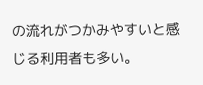の流れがつかみやすいと感じる利用者も多い。